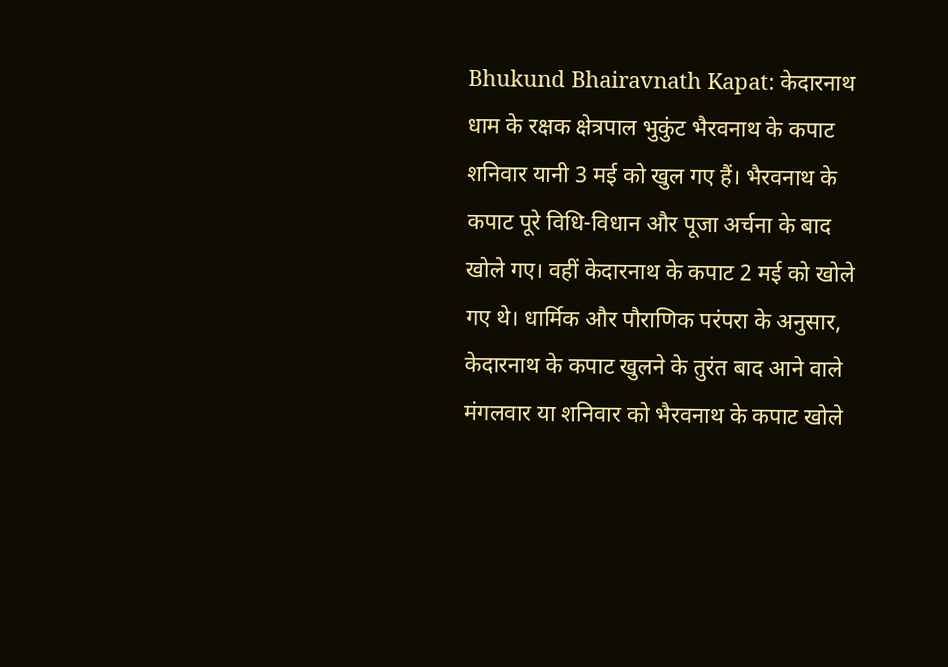Bhukund Bhairavnath Kapat: केदारनाथ धाम के रक्षक क्षेत्रपाल भुकुंट भैरवनाथ के कपाट शनिवार यानी 3 मई को खुल गए हैं। भैरवनाथ के कपाट पूरे विधि-विधान और पूजा अर्चना के बाद खोले गए। वहीं केदारनाथ के कपाट 2 मई को खोले गए थे। धार्मिक और पौराणिक परंपरा के अनुसार, केदारनाथ के कपाट खुलने के तुरंत बाद आने वाले मंगलवार या शनिवार को भैरवनाथ के कपाट खोले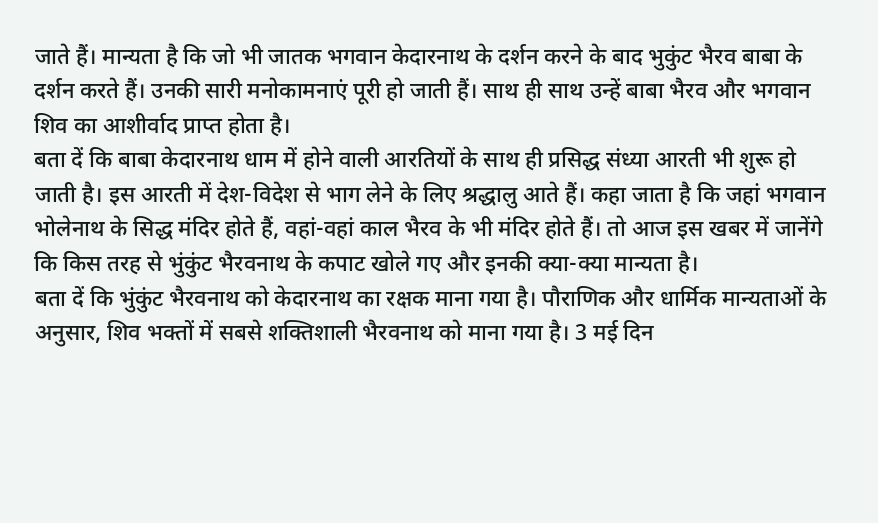जाते हैं। मान्यता है कि जो भी जातक भगवान केदारनाथ के दर्शन करने के बाद भुकुंट भैरव बाबा के दर्शन करते हैं। उनकी सारी मनोकामनाएं पूरी हो जाती हैं। साथ ही साथ उन्हें बाबा भैरव और भगवान शिव का आशीर्वाद प्राप्त होता है।
बता दें कि बाबा केदारनाथ धाम में होने वाली आरतियों के साथ ही प्रसिद्ध संध्या आरती भी शुरू हो जाती है। इस आरती में देश-विदेश से भाग लेने के लिए श्रद्धालु आते हैं। कहा जाता है कि जहां भगवान भोलेनाथ के सिद्ध मंदिर होते हैं, वहां-वहां काल भैरव के भी मंदिर होते हैं। तो आज इस खबर में जानेंगे कि किस तरह से भुंकुंट भैरवनाथ के कपाट खोले गए और इनकी क्या-क्या मान्यता है।
बता दें कि भुंकुंट भैरवनाथ को केदारनाथ का रक्षक माना गया है। पौराणिक और धार्मिक मान्यताओं के अनुसार, शिव भक्तों में सबसे शक्तिशाली भैरवनाथ को माना गया है। 3 मई दिन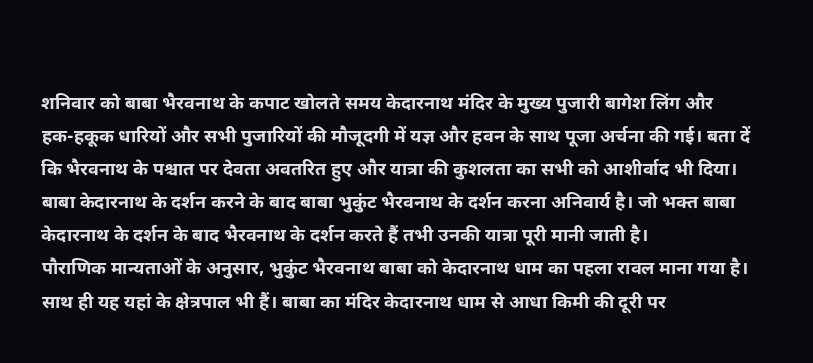शनिवार को बाबा भैरवनाथ के कपाट खोलते समय केदारनाथ मंदिर के मुख्य पुजारी बागेश लिंग और हक-हकूक धारियों और सभी पुजारियों की मौजूदगी में यज्ञ और हवन के साथ पूजा अर्चना की गई। बता दें कि भैरवनाथ के पश्चात पर देवता अवतरित हुए और यात्रा की कुशलता का सभी को आशीर्वाद भी दिया। बाबा केदारनाथ के दर्शन करने के बाद बाबा भुकुंट भैरवनाथ के दर्शन करना अनिवार्य है। जो भक्त बाबा केदारनाथ के दर्शन के बाद भैरवनाथ के दर्शन करते हैं तभी उनकी यात्रा पूरी मानी जाती है।
पौराणिक मान्यताओं के अनुसार, भुकुंट भैरवनाथ बाबा को केदारनाथ धाम का पहला रावल माना गया है। साथ ही यह यहां के क्षेत्रपाल भी हैं। बाबा का मंदिर केदारनाथ धाम से आधा किमी की दूरी पर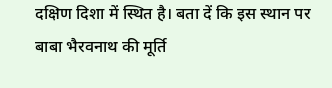दक्षिण दिशा में स्थित है। बता दें कि इस स्थान पर बाबा भैरवनाथ की मूर्ति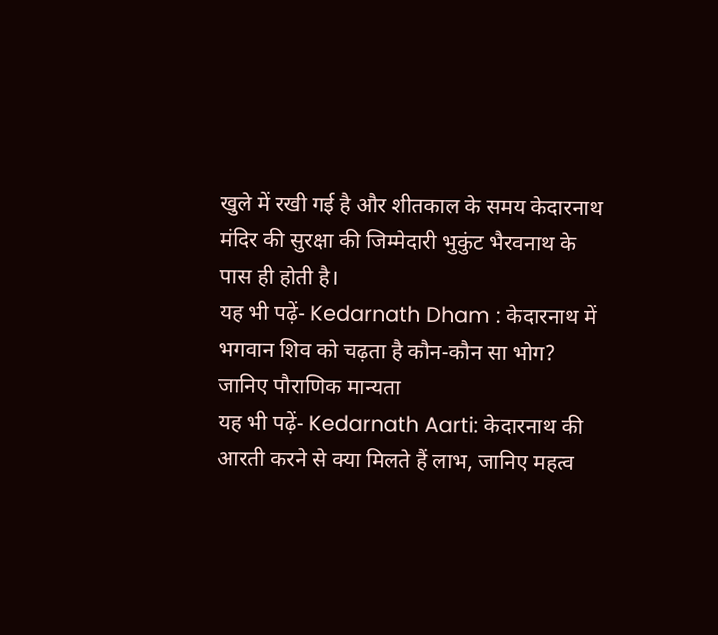खुले में रखी गई है और शीतकाल के समय केदारनाथ मंदिर की सुरक्षा की जिम्मेदारी भुकुंट भैरवनाथ के पास ही होती है।
यह भी पढ़ें- Kedarnath Dham : केदारनाथ में भगवान शिव को चढ़ता है कौन-कौन सा भोग? जानिए पौराणिक मान्यता
यह भी पढ़ें- Kedarnath Aarti: केदारनाथ की आरती करने से क्या मिलते हैं लाभ, जानिए महत्व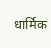धार्मिक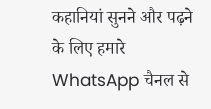कहानियां सुनने और पढ़ने के लिए हमारे WhatsApp चैनल से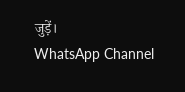जुड़ें।
WhatsApp Channel